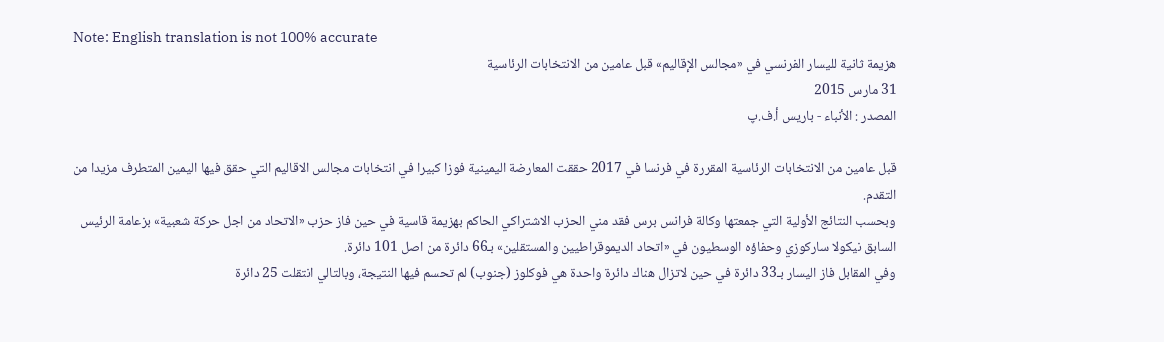Note: English translation is not 100% accurate
هزيمة ثانية لليسار الفرنسي في «مجالس الإقاليم» قبل عامين من الانتخابات الرئاسية
31 مارس 2015
المصدر : الأنباء - باريس أ.ف.پ

قبل عامين من الانتخابات الرئاسية المقررة في فرنسا في 2017 حققت المعارضة اليمينية فوزا كبيرا في انتخابات مجالس الاقاليم التي حقق فيها اليمين المتطرف مزيدا من التقدم.
وبحسب النتائج الأولية التي جمعتها وكالة فرانس برس فقد مني الحزب الاشتراكي الحاكم بهزيمة قاسية في حين فاز حزب «الاتحاد من اجل حركة شعبية» بزعامة الرئيس السابق نيكولا ساركوزي وحفاؤه الوسطيون في «اتحاد الديموقراطيين والمستقلين» بـ66 دائرة من اصل 101 دائرة.
وفي المقابل فاز اليسار بـ33 دائرة في حين لاتزال هناك دائرة واحدة هي فوكلوز (جنوب) لم تحسم فيها النتيجة، وبالتالي انتقلت 25 دائرة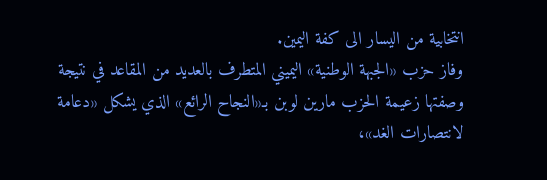انتخابية من اليسار الى كفة اليمين.
وفاز حزب «الجبهة الوطنية» اليميني المتطرف بالعديد من المقاعد في نتيجة وصفتها زعيمة الحزب مارين لوبن بـ«النجاح الرائع» الذي يشكل «دعامة لانتصارات الغد»،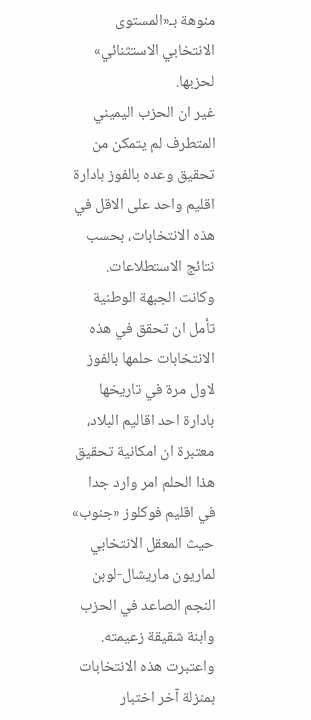منوهة بـ«المستوى الانتخابي الاستثنائي» لحزبها.
غير ان الحزب اليميني المتطرف لم يتمكن من تحقيق وعده بالفوز بادارة اقليم واحد على الاقل في هذه الانتخابات، بحسب نتائج الاستطلاعات.
وكانت الجبهة الوطنية تأمل ان تحقق في هذه الانتخابات حلمها بالفوز لاول مرة في تاريخها بادارة احد اقاليم البلاد، معتبرة ان امكانية تحقيق هذا الحلم امر وارد جدا في اقليم فوكلوز «جنوب» حيث المعقل الانتخابي لماريون ماريشال-لوبن النجم الصاعد في الحزب وابنة شقيقة زعيمته.
واعتبرت هذه الانتخابات بمنزلة آخر اختبار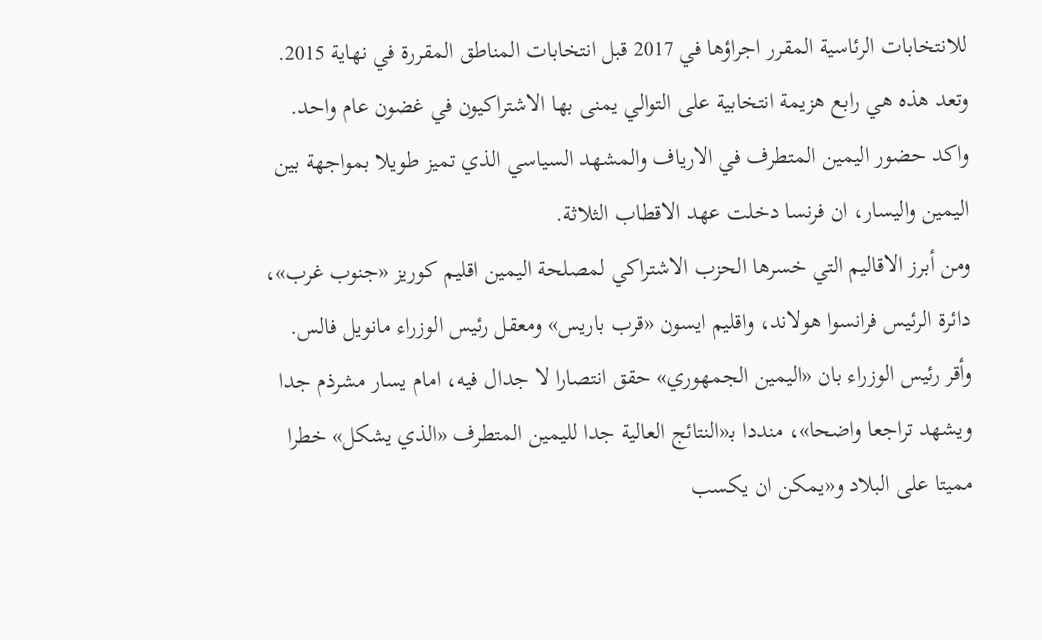للانتخابات الرئاسية المقرر اجراؤها في 2017 قبل انتخابات المناطق المقررة في نهاية 2015.
وتعد هذه هي رابع هزيمة انتخابية على التوالي يمنى بها الاشتراكيون في غضون عام واحد.
واكد حضور اليمين المتطرف في الارياف والمشهد السياسي الذي تميز طويلا بمواجهة بين اليمين واليسار، ان فرنسا دخلت عهد الاقطاب الثلاثة.
ومن أبرز الاقاليم التي خسرها الحزب الاشتراكي لمصلحة اليمين اقليم كوريز «جنوب غرب»، دائرة الرئيس فرانسوا هولاند، واقليم ايسون «قرب باريس» ومعقل رئيس الوزراء مانويل فالس.
وأقر رئيس الوزراء بان «اليمين الجمهوري» حقق انتصارا لا جدال فيه، امام يسار مشرذم جدا ويشهد تراجعا واضحا»، منددا بـ«النتائج العالية جدا لليمين المتطرف «الذي يشكل» خطرا مميتا على البلاد و«يمكن ان يكسب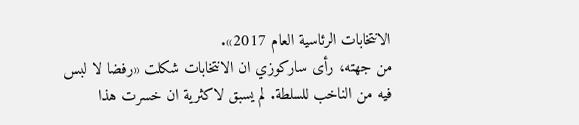الانتخابات الرئاسية العام 2017».
من جهته، رأى ساركوزي ان الانتخابات شكلت «رفضا لا لبس فيه من الناخب للسلطة. لم يسبق لاكثرية ان خسرت هذا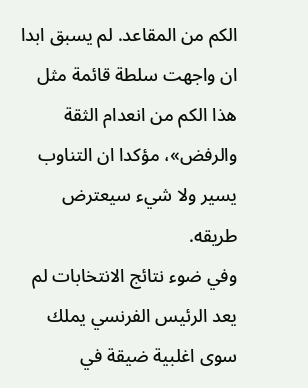الكم من المقاعد. لم يسبق ابدا ان واجهت سلطة قائمة مثل هذا الكم من انعدام الثقة والرفض»، مؤكدا ان التناوب يسير ولا شيء سيعترض طريقه.
وفي ضوء نتائج الانتخابات لم يعد الرئيس الفرنسي يملك سوى اغلبية ضيقة في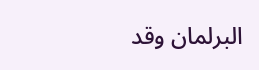البرلمان وقد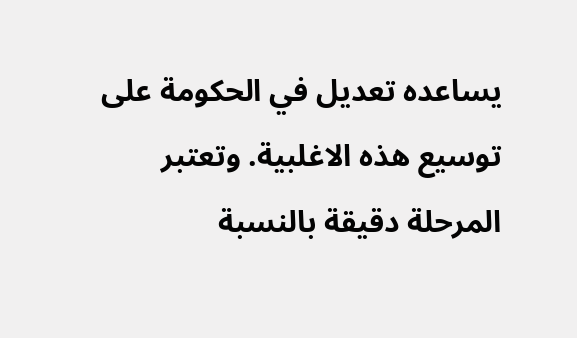يساعده تعديل في الحكومة على توسيع هذه الاغلبية. وتعتبر المرحلة دقيقة بالنسبة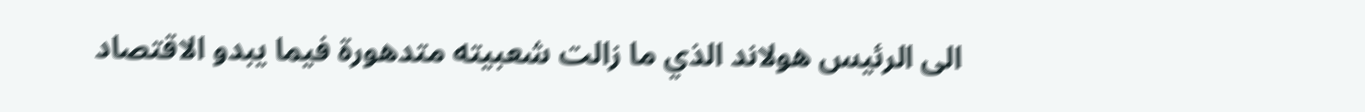الى الرئيس هولاند الذي ما زالت شعبيته متدهورة فيما يبدو الاقتصاد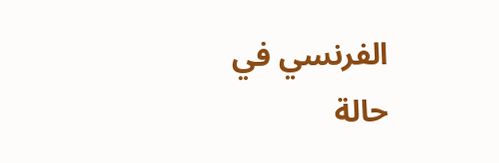الفرنسي في حالة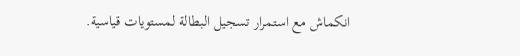انكماش مع استمرار تسجيل البطالة لمستويات قياسية.